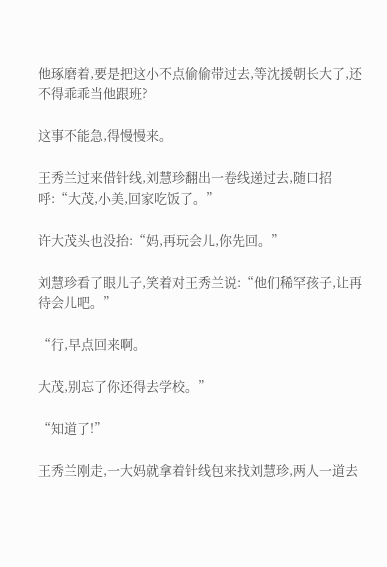他琢磨着,要是把这小不点偷偷带过去,等沈援朝长大了,还不得乖乖当他跟班?

这事不能急,得慢慢来。

王秀兰过来借针线,刘慧珍翻出一卷线递过去,随口招呼:“大茂,小美,回家吃饭了。”

许大茂头也没抬:“妈,再玩会儿,你先回。”

刘慧珍看了眼儿子,笑着对王秀兰说:“他们稀罕孩子,让再待会儿吧。”

“行,早点回来啊。

大茂,别忘了你还得去学校。”

“知道了!”

王秀兰刚走,一大妈就拿着针线包来找刘慧珍,两人一道去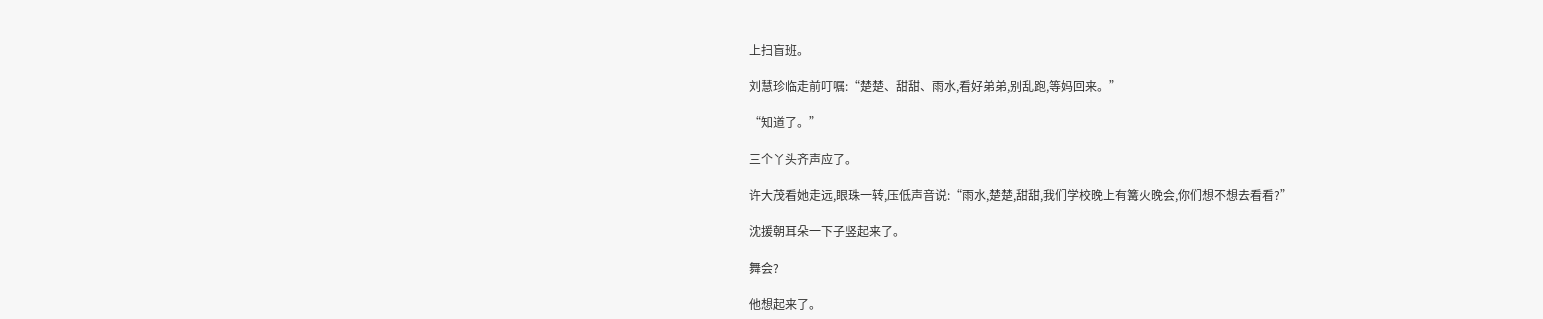上扫盲班。

刘慧珍临走前叮嘱:“楚楚、甜甜、雨水,看好弟弟,别乱跑,等妈回来。”

“知道了。”

三个丫头齐声应了。

许大茂看她走远,眼珠一转,压低声音说:“雨水,楚楚,甜甜,我们学校晚上有篝火晚会,你们想不想去看看?”

沈援朝耳朵一下子竖起来了。

舞会?

他想起来了。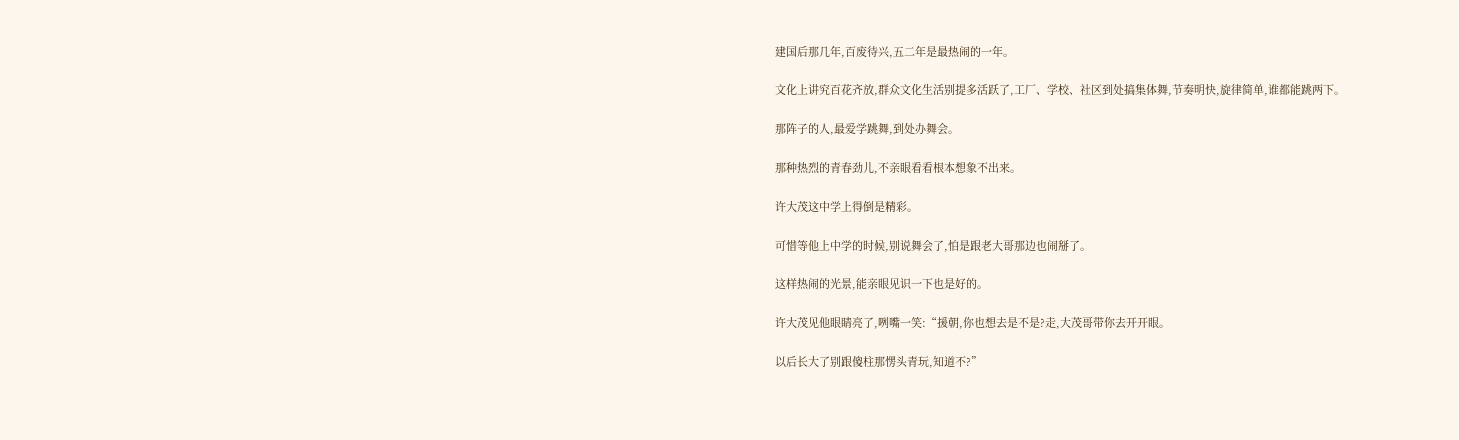建国后那几年,百废待兴,五二年是最热闹的一年。

文化上讲究百花齐放,群众文化生活别提多活跃了,工厂、学校、社区到处搞集体舞,节奏明快,旋律简单,谁都能跳两下。

那阵子的人,最爱学跳舞,到处办舞会。

那种热烈的青春劲儿,不亲眼看看根本想象不出来。

许大茂这中学上得倒是精彩。

可惜等他上中学的时候,别说舞会了,怕是跟老大哥那边也闹掰了。

这样热闹的光景,能亲眼见识一下也是好的。

许大茂见他眼睛亮了,咧嘴一笑:“援朝,你也想去是不是?走,大茂哥带你去开开眼。

以后长大了别跟傻柱那愣头青玩,知道不?”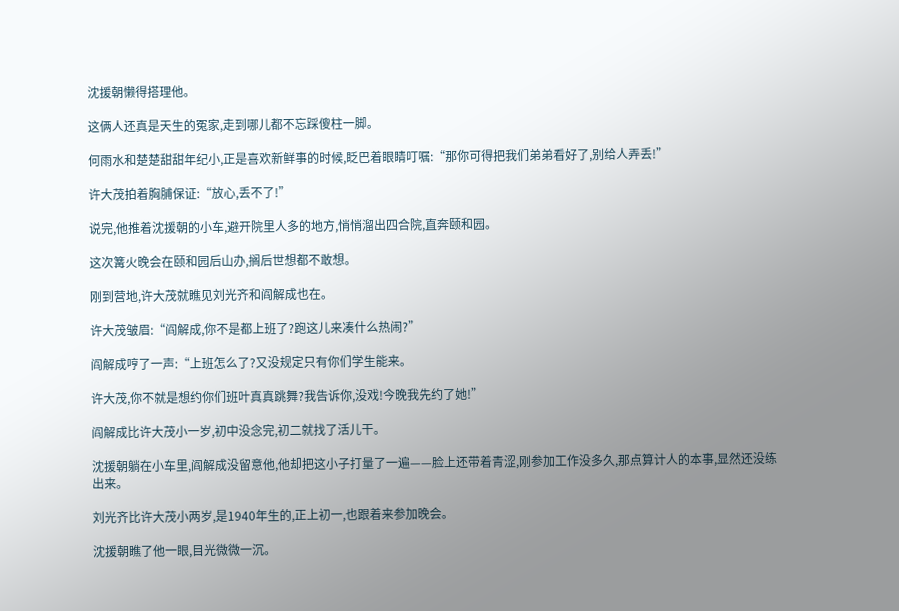沈援朝懒得搭理他。

这俩人还真是天生的冤家,走到哪儿都不忘踩傻柱一脚。

何雨水和楚楚甜甜年纪小,正是喜欢新鲜事的时候,眨巴着眼睛叮嘱:“那你可得把我们弟弟看好了,别给人弄丢!”

许大茂拍着胸脯保证:“放心,丢不了!”

说完,他推着沈援朝的小车,避开院里人多的地方,悄悄溜出四合院,直奔颐和园。

这次篝火晚会在颐和园后山办,搁后世想都不敢想。

刚到营地,许大茂就瞧见刘光齐和阎解成也在。

许大茂皱眉:“阎解成,你不是都上班了?跑这儿来凑什么热闹?”

阎解成哼了一声:“上班怎么了?又没规定只有你们学生能来。

许大茂,你不就是想约你们班叶真真跳舞?我告诉你,没戏!今晚我先约了她!”

阎解成比许大茂小一岁,初中没念完,初二就找了活儿干。

沈援朝躺在小车里,阎解成没留意他,他却把这小子打量了一遍——脸上还带着青涩,刚参加工作没多久,那点算计人的本事,显然还没练出来。

刘光齐比许大茂小两岁,是1940年生的,正上初一,也跟着来参加晚会。

沈援朝瞧了他一眼,目光微微一沉。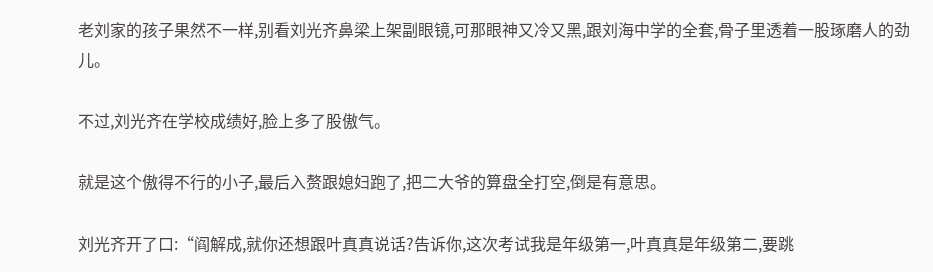老刘家的孩子果然不一样,别看刘光齐鼻梁上架副眼镜,可那眼神又冷又黑,跟刘海中学的全套,骨子里透着一股琢磨人的劲儿。

不过,刘光齐在学校成绩好,脸上多了股傲气。

就是这个傲得不行的小子,最后入赘跟媳妇跑了,把二大爷的算盘全打空,倒是有意思。

刘光齐开了口:“阎解成,就你还想跟叶真真说话?告诉你,这次考试我是年级第一,叶真真是年级第二,要跳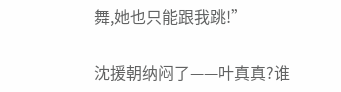舞,她也只能跟我跳!”

沈援朝纳闷了——叶真真?谁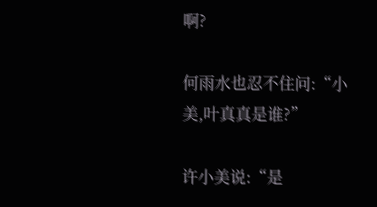啊?

何雨水也忍不住问:“小美,叶真真是谁?”

许小美说:“是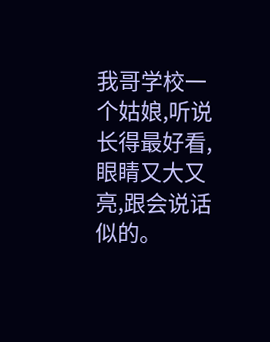我哥学校一个姑娘,听说长得最好看,眼睛又大又亮,跟会说话似的。